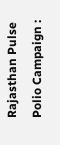Rajasthan Pulse Polio Campaign :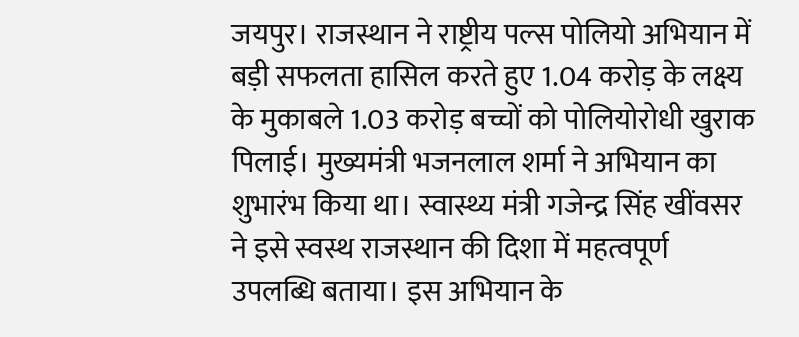जयपुर। राजस्थान ने राष्ट्रीय पल्स पोलियो अभियान में बड़ी सफलता हासिल करते हुए 1.04 करोड़ के लक्ष्य के मुकाबले 1.03 करोड़ बच्चों को पोलियोरोधी खुराक पिलाई। मुख्यमंत्री भजनलाल शर्मा ने अभियान का शुभारंभ किया था। स्वास्थ्य मंत्री गजेन्द्र सिंह खींवसर ने इसे स्वस्थ राजस्थान की दिशा में महत्वपूर्ण उपलब्धि बताया। इस अभियान के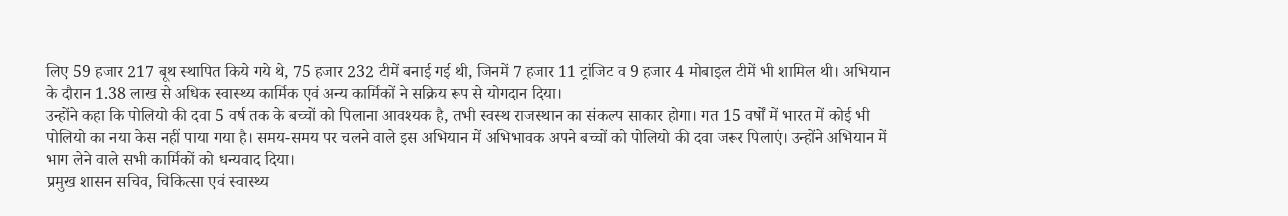लिए 59 हजार 217 बूथ स्थापित किये गये थे, 75 हजार 232 टीमें बनाई गई थी, जिनमें 7 हजार 11 ट्रांजिट व 9 हजार 4 मोबाइल टीमें भी शामिल थी। अभियान के दौरान 1.38 लाख से अधिक स्वास्थ्य कार्मिक एवं अन्य कार्मिकों ने सक्रिय रूप से योगदान दिया।
उन्होंने कहा कि पोलियो की दवा 5 वर्ष तक के बच्चों को पिलाना आवश्यक है, तभी स्वस्थ राजस्थान का संकल्प साकार होगा। गत 15 वर्षों में भारत में कोई भी पोलियो का नया केस नहीं पाया गया है। समय-समय पर चलने वाले इस अभियान में अभिभावक अपने बच्चों को पोलियो की दवा जरूर पिलाएं। उन्होंने अभियान में भाग लेने वाले सभी कार्मिकों को धन्यवाद दिया।
प्रमुख शासन सचिव, चिकित्सा एवं स्वास्थ्य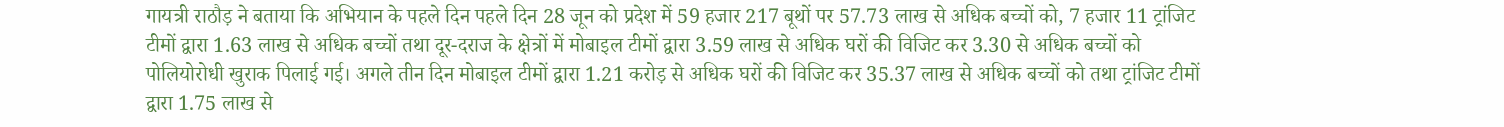गायत्री राठौड़ ने बताया कि अभियान के पहले दिन पहले दिन 28 जून को प्रदेश में 59 हजार 217 बूथों पर 57.73 लाख से अधिक बच्चों को, 7 हजार 11 ट्रांजिट टीमों द्वारा 1.63 लाख से अधिक बच्चों तथा दूर-दराज के क्षेत्रों में मोबाइल टीमों द्वारा 3.59 लाख से अधिक घरों की विजिट कर 3.30 से अधिक बच्चों को पोलियोरोधी खुराक पिलाई गई। अगले तीन दिन मोबाइल टीमों द्वारा 1.21 करोड़ से अधिक घरों की विजिट कर 35.37 लाख से अधिक बच्चों को तथा ट्रांजिट टीमों द्वारा 1.75 लाख से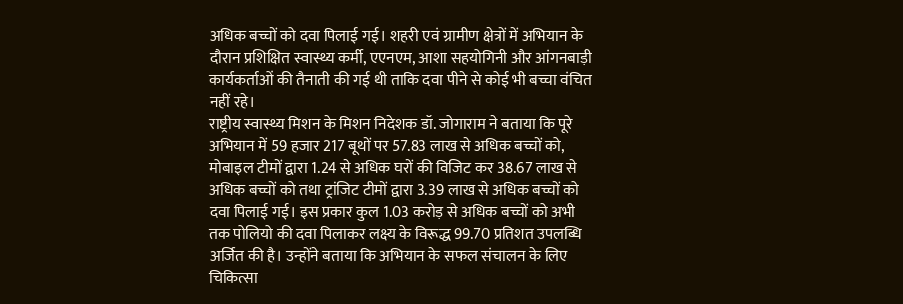अधिक बच्चों को दवा पिलाई गई। शहरी एवं ग्रामीण क्षेत्रों में अभियान के दौरान प्रशिक्षित स्वास्थ्य कर्मी, एएनएम, आशा सहयोगिनी और आंगनबाड़ी कार्यकर्ताओं की तैनाती की गई थी ताकि दवा पीने से कोई भी बच्चा वंचित नहीं रहे।
राष्ट्रीय स्वास्थ्य मिशन के मिशन निदेशक डॉ. जोगाराम ने बताया कि पूरे अभियान में 59 हजार 217 बूथों पर 57.83 लाख से अधिक बच्चों को, मोबाइल टीमों द्वारा 1.24 से अधिक घरों की विजिट कर 38.67 लाख से अधिक बच्चों को तथा ट्रांजिट टीमों द्वारा 3.39 लाख से अधिक बच्चों को दवा पिलाई गई। इस प्रकार कुल 1.03 करोड़ से अधिक बच्चों को अभी तक पोलियो की दवा पिलाकर लक्ष्य के विरूद्ध 99.70 प्रतिशत उपलब्धि अर्जित की है। उन्होंने बताया कि अभियान के सफल संचालन के लिए चिकित्सा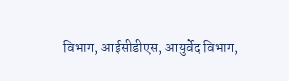विभाग, आईसीडीएस, आयुर्वेद विभाग,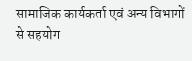सामाजिक कार्यकर्ता एवं अन्य विभागों से सहयोग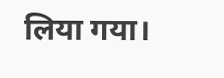लिया गया।